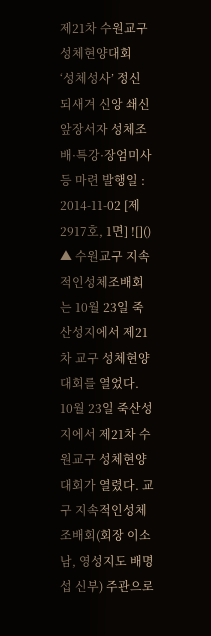제21차 수원교구 성체현양대회
‘성체성사’ 정신 되새겨 신앙 쇄신 앞장서자 성체조배·특강·장엄미사 등 마련 발행일 : 2014-11-02 [제2917호, 1면] ![]() ▲ 수원교구 지속적인성체조배회는 10월 23일 죽산성지에서 제21차 교구 성체현양대회를 열었다. 10월 23일 죽산성지에서 제21차 수원교구 성체현양대회가 열렸다. 교구 지속적인성체조배회(회장 이소남, 영성지도 배명섭 신부) 주관으로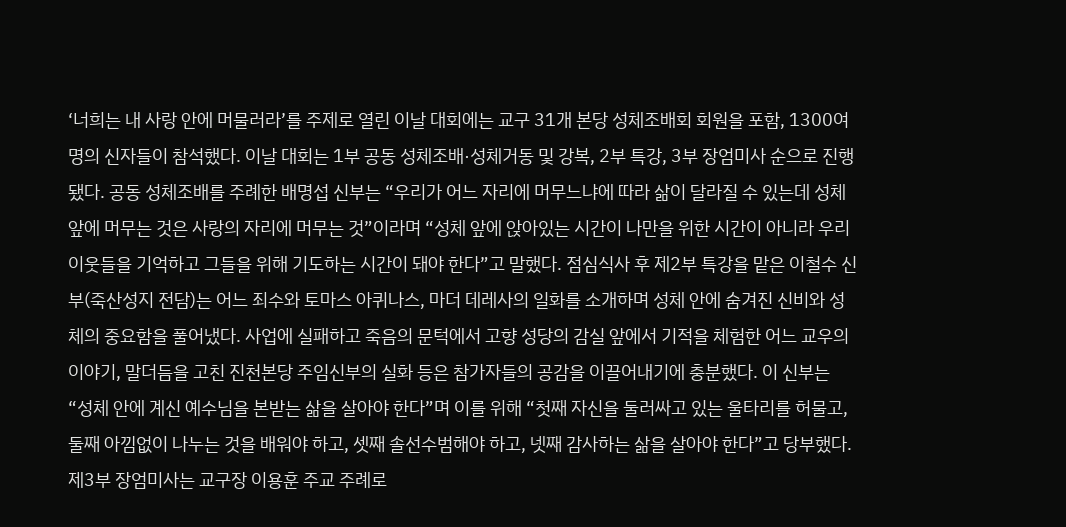‘너희는 내 사랑 안에 머물러라’를 주제로 열린 이날 대회에는 교구 31개 본당 성체조배회 회원을 포함, 1300여 명의 신자들이 참석했다. 이날 대회는 1부 공동 성체조배·성체거동 및 강복, 2부 특강, 3부 장엄미사 순으로 진행됐다. 공동 성체조배를 주례한 배명섭 신부는 “우리가 어느 자리에 머무느냐에 따라 삶이 달라질 수 있는데 성체 앞에 머무는 것은 사랑의 자리에 머무는 것”이라며 “성체 앞에 앉아있는 시간이 나만을 위한 시간이 아니라 우리 이웃들을 기억하고 그들을 위해 기도하는 시간이 돼야 한다”고 말했다. 점심식사 후 제2부 특강을 맡은 이철수 신부(죽산성지 전담)는 어느 죄수와 토마스 아퀴나스, 마더 데레사의 일화를 소개하며 성체 안에 숨겨진 신비와 성체의 중요함을 풀어냈다. 사업에 실패하고 죽음의 문턱에서 고향 성당의 감실 앞에서 기적을 체험한 어느 교우의 이야기, 말더듬을 고친 진천본당 주임신부의 실화 등은 참가자들의 공감을 이끌어내기에 충분했다. 이 신부는 “성체 안에 계신 예수님을 본받는 삶을 살아야 한다”며 이를 위해 “첫째 자신을 둘러싸고 있는 울타리를 허물고, 둘째 아낌없이 나누는 것을 배워야 하고, 셋째 솔선수범해야 하고, 넷째 감사하는 삶을 살아야 한다”고 당부했다. 제3부 장엄미사는 교구장 이용훈 주교 주례로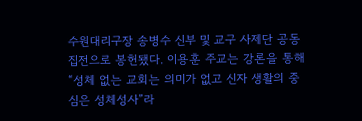수원대리구장 송병수 신부 및 교구 사제단 공동집전으로 봉헌됐다. 이용훈 주교는 강론을 통해 “성체 없는 교회는 의미가 없고 신자 생활의 중심은 성체성사”라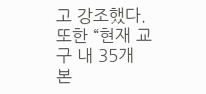고 강조했다. 또한 “현재 교구 내 35개 본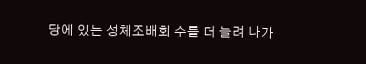당에 있는 성체조배회 수를 더 늘려 나가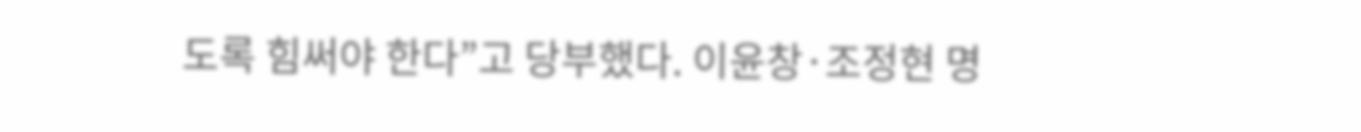도록 힘써야 한다”고 당부했다. 이윤창·조정현 명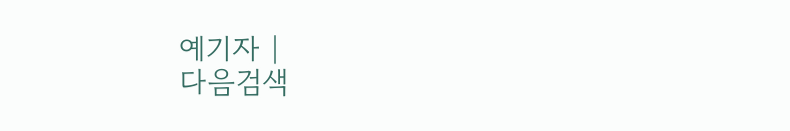예기자 |
다음검색